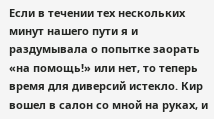Если в течении тех нескольких минут нашего пути я и раздумывала о попытке заорать «на помощь!» или нет, то теперь время для диверсий истекло. Кир вошел в салон со мной на руках, и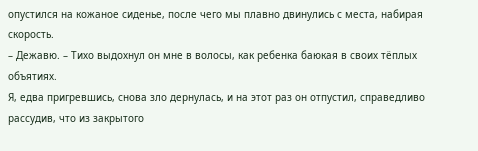опустился на кожаное сиденье, после чего мы плавно двинулись с места, набирая скорость.
– Дежавю. – Тихо выдохнул он мне в волосы, как ребенка баюкая в своих тёплых объятиях.
Я, едва пригревшись, снова зло дернулась, и на этот раз он отпустил, справедливо рассудив, что из закрытого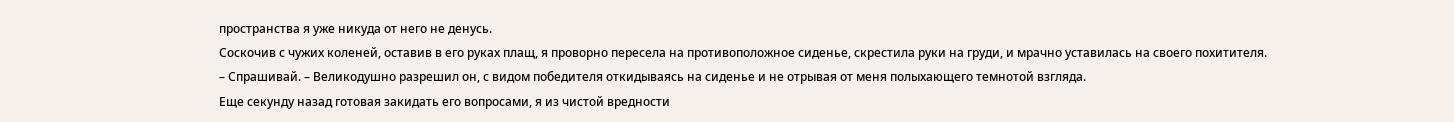пространства я уже никуда от него не денусь.
Соскочив с чужих коленей, оставив в его руках плащ, я проворно пересела на противоположное сиденье, скрестила руки на груди, и мрачно уставилась на своего похитителя.
– Спрашивай. – Великодушно разрешил он, с видом победителя откидываясь на сиденье и не отрывая от меня полыхающего темнотой взгляда.
Еще секунду назад готовая закидать его вопросами, я из чистой вредности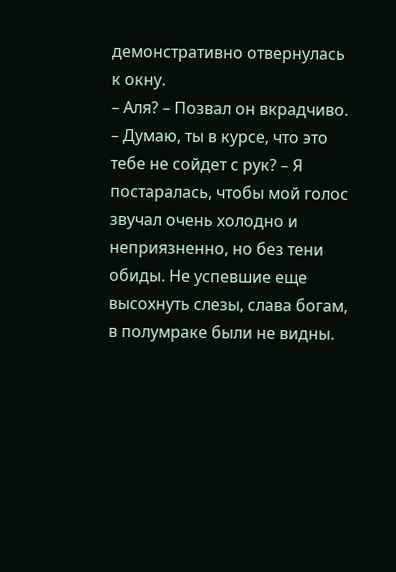демонстративно отвернулась к окну.
– Аля? – Позвал он вкрадчиво.
– Думаю, ты в курсе, что это тебе не сойдет с рук? – Я постаралась, чтобы мой голос звучал очень холодно и неприязненно, но без тени обиды. Не успевшие еще высохнуть слезы, слава богам, в полумраке были не видны.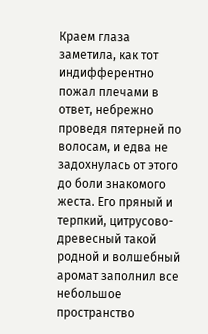Краем глаза заметила, как тот индифферентно пожал плечами в ответ, небрежно проведя пятерней по волосам, и едва не задохнулась от этого до боли знакомого жеста. Его пряный и терпкий, цитрусово-древесный такой родной и волшебный аромат заполнил все небольшое пространство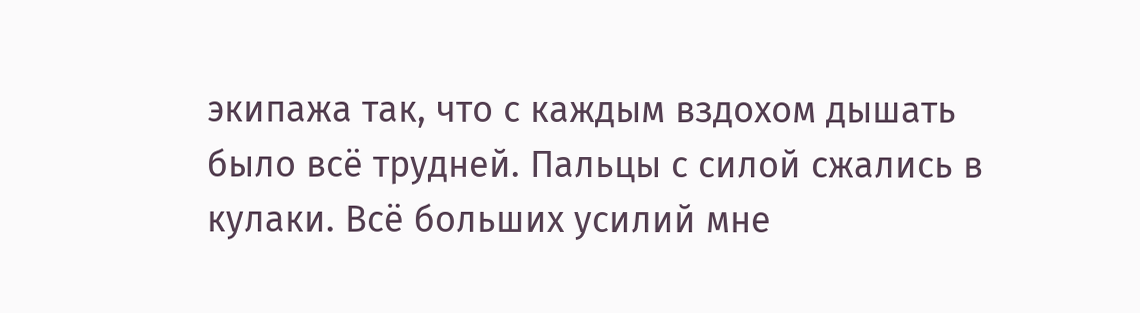экипажа так, что с каждым вздохом дышать было всё трудней. Пальцы с силой сжались в кулаки. Всё больших усилий мне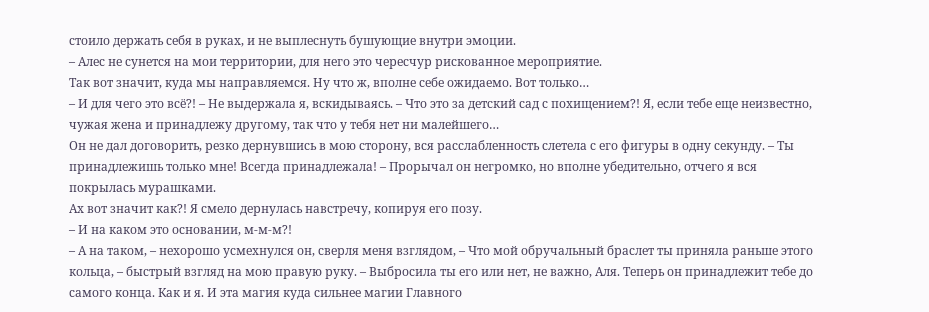стоило держать себя в руках, и не выплеснуть бушующие внутри эмоции.
– Алес не сунется на мои территории, для него это чересчур рискованное мероприятие.
Так вот значит, куда мы направляемся. Ну что ж, вполне себе ожидаемо. Вот только…
– И для чего это всё?! – Не выдержала я, вскидываясь. – Что это за детский сад с похищением?! Я, если тебе еще неизвестно, чужая жена и принадлежу другому, так что у тебя нет ни малейшего…
Он не дал договорить, резко дернувшись в мою сторону, вся расслабленность слетела с его фигуры в одну секунду. – Ты принадлежишь только мне! Всегда принадлежала! – Прорычал он негромко, но вполне убедительно, отчего я вся покрылась мурашками.
Ах вот значит как?! Я смело дернулась навстречу, копируя его позу.
– И на каком это основании, м-м-м?!
– А на таком, – нехорошо усмехнулся он, сверля меня взглядом, – Что мой обручальный браслет ты приняла раньше этого кольца, – быстрый взгляд на мою правую руку. – Выбросила ты его или нет, не важно, Аля. Теперь он принадлежит тебе до самого конца. Как и я. И эта магия куда сильнее магии Главного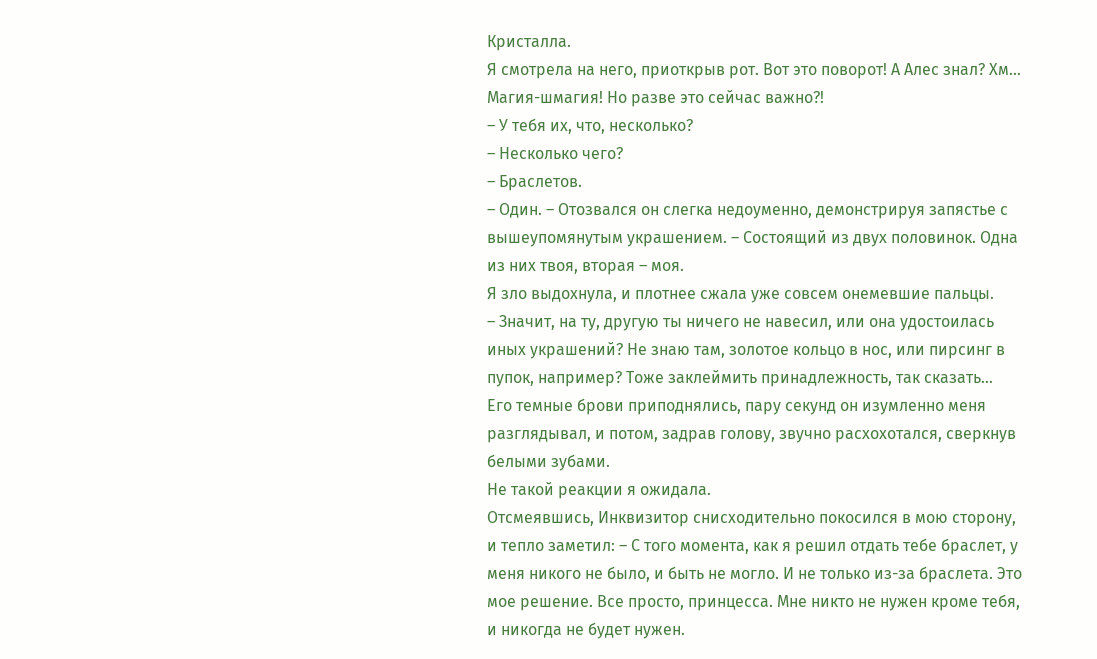Кристалла.
Я смотрела на него, приоткрыв рот. Вот это поворот! А Алес знал? Хм… Магия-шмагия! Но разве это сейчас важно?!
– У тебя их, что, несколько?
– Несколько чего?
– Браслетов.
– Один. – Отозвался он слегка недоуменно, демонстрируя запястье с вышеупомянутым украшением. – Состоящий из двух половинок. Одна из них твоя, вторая – моя.
Я зло выдохнула, и плотнее сжала уже совсем онемевшие пальцы.
– Значит, на ту, другую ты ничего не навесил, или она удостоилась иных украшений? Не знаю там, золотое кольцо в нос, или пирсинг в пупок, например? Тоже заклеймить принадлежность, так сказать…
Его темные брови приподнялись, пару секунд он изумленно меня разглядывал, и потом, задрав голову, звучно расхохотался, сверкнув белыми зубами.
Не такой реакции я ожидала.
Отсмеявшись, Инквизитор снисходительно покосился в мою сторону, и тепло заметил: – С того момента, как я решил отдать тебе браслет, у меня никого не было, и быть не могло. И не только из-за браслета. Это мое решение. Все просто, принцесса. Мне никто не нужен кроме тебя, и никогда не будет нужен.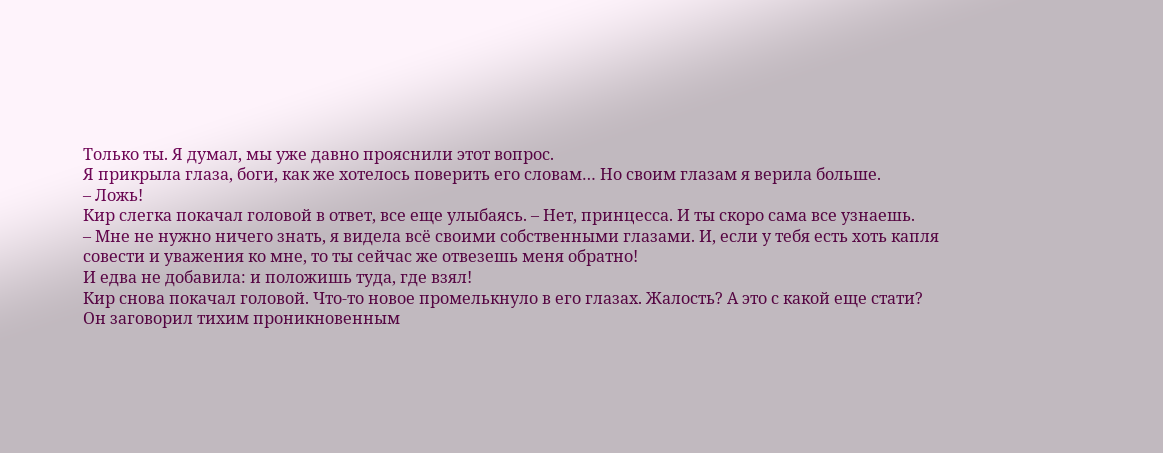Только ты. Я думал, мы уже давно прояснили этот вопрос.
Я прикрыла глаза, боги, как же хотелось поверить его словам… Но своим глазам я верила больше.
– Ложь!
Кир слегка покачал головой в ответ, все еще улыбаясь. – Нет, принцесса. И ты скоро сама все узнаешь.
– Мне не нужно ничего знать, я видела всё своими собственными глазами. И, если у тебя есть хоть капля совести и уважения ко мне, то ты сейчас же отвезешь меня обратно!
И едва не добавила: и положишь туда, где взял!
Кир снова покачал головой. Что-то новое промелькнуло в его глазах. Жалость? А это с какой еще стати?
Он заговорил тихим проникновенным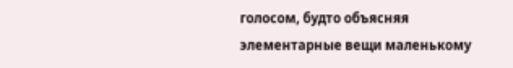голосом, будто объясняя элементарные вещи маленькому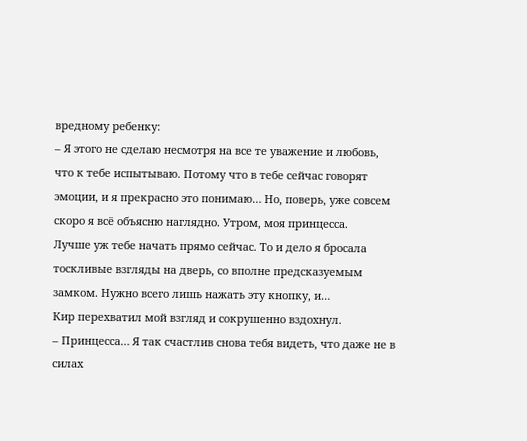вредному ребенку:
– Я этого не сделаю несмотря на все те уважение и любовь, что к тебе испытываю. Потому что в тебе сейчас говорят эмоции, и я прекрасно это понимаю… Но, поверь, уже совсем скоро я всё объясню наглядно. Утром, моя принцесса.
Лучше уж тебе начать прямо сейчас. То и дело я бросала тоскливые взгляды на дверь, со вполне предсказуемым замком. Нужно всего лишь нажать эту кнопку, и…
Кир перехватил мой взгляд и сокрушенно вздохнул.
– Принцесса… Я так счастлив снова тебя видеть, что даже не в силах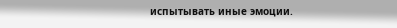испытывать иные эмоции.